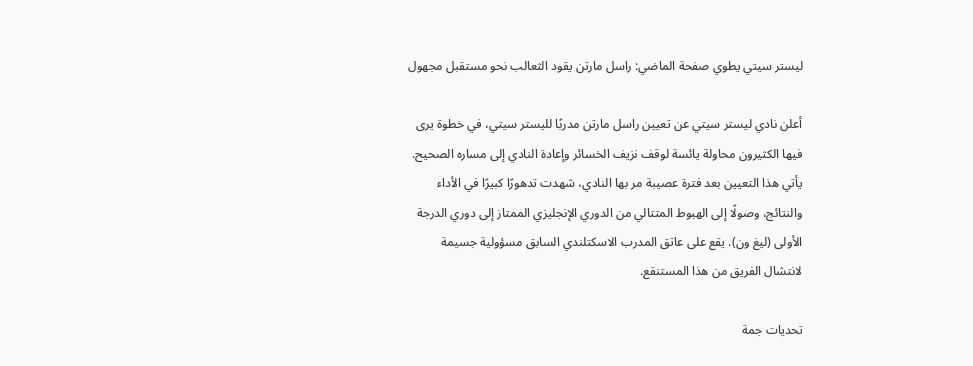ليستر سيتي يطوي صفحة الماضي: راسل مارتن يقود الثعالب نحو مستقبل مجهول

أعلن نادي ليستر سيتي عن تعيين راسل مارتن مدربًا لليستر سيتي، في خطوة يرى فيها الكثيرون محاولة يائسة لوقف نزيف الخسائر وإعادة النادي إلى مساره الصحيح. يأتي هذا التعيين بعد فترة عصيبة مر بها النادي، شهدت تدهورًا كبيرًا في الأداء والنتائج، وصولًا إلى الهبوط المتتالي من الدوري الإنجليزي الممتاز إلى دوري الدرجة الأولى (ليغ ون). يقع على عاتق المدرب الاسكتلندي السابق مسؤولية جسيمة لانتشال الفريق من هذا المستنقع.

تحديات جمة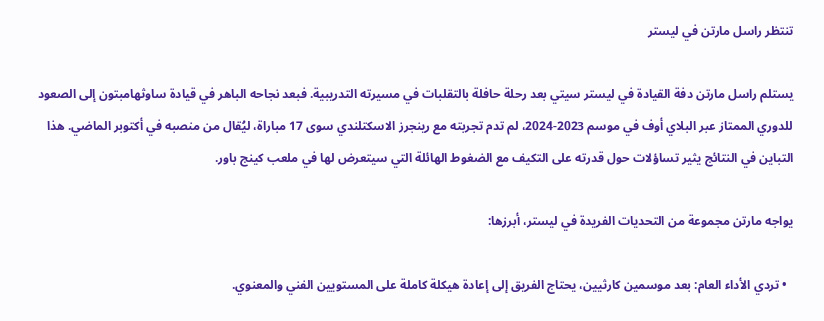تنتظر راسل مارتن في ليستر

يستلم راسل مارتن دفة القيادة في ليستر سيتي بعد رحلة حافلة بالتقلبات في مسيرته التدريبية. فبعد نجاحه الباهر في قيادة ساوثهامبتون إلى الصعود للدوري الممتاز عبر البلاي أوف في موسم 2023-2024، لم تدم تجربته مع رينجرز الاسكتلندي سوى 17 مباراة، ليُقال من منصبه في أكتوبر الماضي. هذا التباين في النتائج يثير تساؤلات حول قدرته على التكيف مع الضغوط الهائلة التي سيتعرض لها في ملعب كينج باور.

يواجه مارتن مجموعة من التحديات الفريدة في ليستر، أبرزها:

  • تردي الأداء العام: بعد موسمين كارثيين، يحتاج الفريق إلى إعادة هيكلة كاملة على المستويين الفني والمعنوي.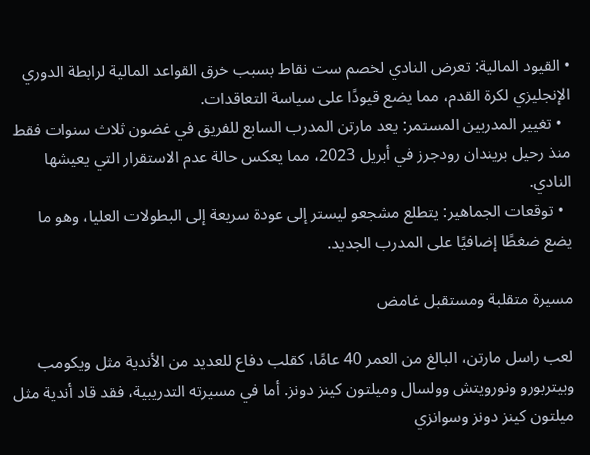• القيود المالية: تعرض النادي لخصم ست نقاط بسبب خرق القواعد المالية لرابطة الدوري الإنجليزي لكرة القدم، مما يضع قيودًا على سياسة التعاقدات.
  • تغيير المدربين المستمر: يعد مارتن المدرب السابع للفريق في غضون ثلاث سنوات فقط منذ رحيل بريندان رودجرز في أبريل 2023، مما يعكس حالة عدم الاستقرار التي يعيشها النادي.
  • توقعات الجماهير: يتطلع مشجعو ليستر إلى عودة سريعة إلى البطولات العليا، وهو ما يضع ضغطًا إضافيًا على المدرب الجديد.

مسيرة متقلبة ومستقبل غامض

لعب راسل مارتن، البالغ من العمر 40 عامًا، كقلب دفاع للعديد من الأندية مثل ويكومب وبيتربورو ونورويتش وولسال وميلتون كينز دونز. أما في مسيرته التدريبية، فقد قاد أندية مثل ميلتون كينز دونز وسوانزي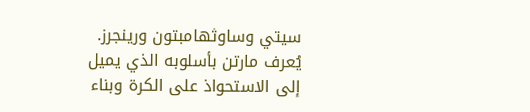سيتي وساوثهامبتون ورينجرز. يُعرف مارتن بأسلوبه الذي يميل إلى الاستحواذ على الكرة وبناء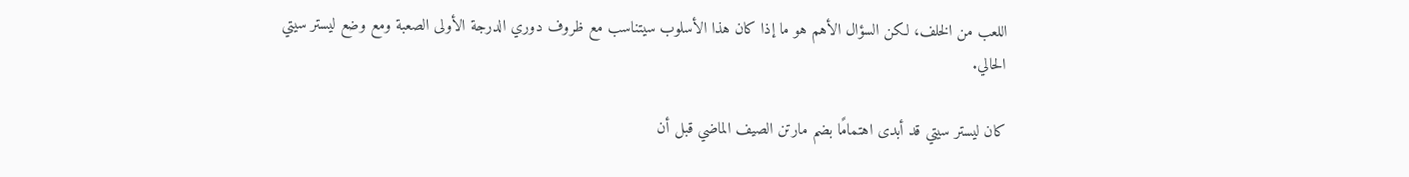اللعب من الخلف، لكن السؤال الأهم هو ما إذا كان هذا الأسلوب سيتناسب مع ظروف دوري الدرجة الأولى الصعبة ومع وضع ليستر سيتي الحالي.

كان ليستر سيتي قد أبدى اهتمامًا بضم مارتن الصيف الماضي قبل أن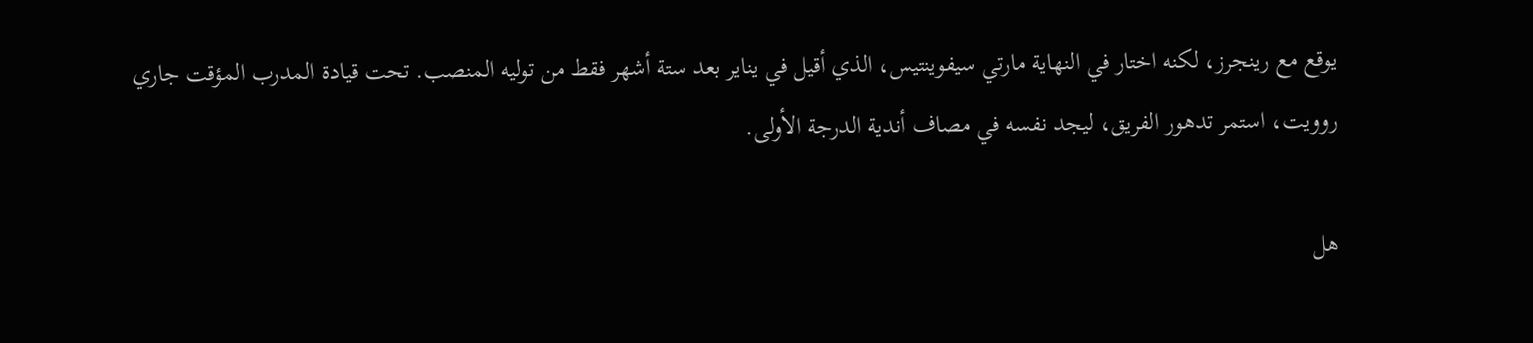يوقع مع رينجرز، لكنه اختار في النهاية مارتي سيفوينتيس، الذي أقيل في يناير بعد ستة أشهر فقط من توليه المنصب. تحت قيادة المدرب المؤقت جاري روويت، استمر تدهور الفريق، ليجد نفسه في مصاف أندية الدرجة الأولى.

هل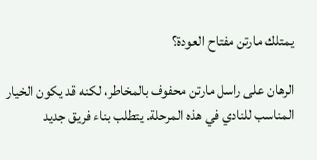يمتلك مارتن مفتاح العودة؟

الرهان على راسل مارتن محفوف بالمخاطر، لكنه قد يكون الخيار المناسب للنادي في هذه المرحلة. يتطلب بناء فريق جديد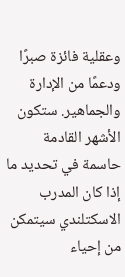وعقلية فائزة صبرًا ودعمًا من الإدارة والجماهير. ستكون الأشهر القادمة حاسمة في تحديد ما إذا كان المدرب الاسكتلندي سيتمكن من إحياء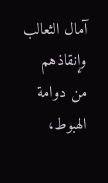آمال الثعالب وإنقاذهم من دوامة الهبوط،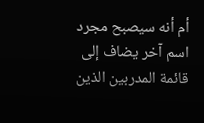أم أنه سيصبح مجرد اسم آخر يضاف إلى قائمة المدربين الذين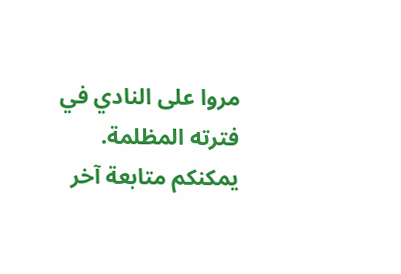مروا على النادي في فترته المظلمة. يمكنكم متابعة آخر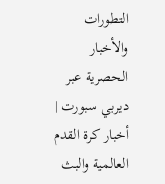التطورات والأخبار الحصرية عبر ديربي سبورت | أخبار كرة القدم العالمية والبث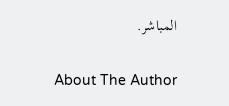المباشر.

About The Author